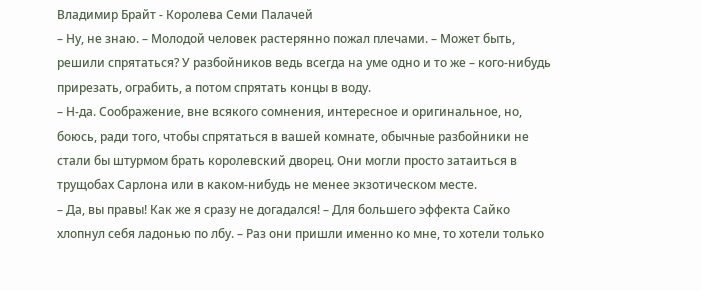Владимир Брайт - Королева Семи Палачей
– Ну, не знаю. – Молодой человек растерянно пожал плечами. – Может быть, решили спрятаться? У разбойников ведь всегда на уме одно и то же – кого-нибудь прирезать, ограбить, а потом спрятать концы в воду.
– Н-да. Соображение, вне всякого сомнения, интересное и оригинальное, но, боюсь, ради того, чтобы спрятаться в вашей комнате, обычные разбойники не стали бы штурмом брать королевский дворец. Они могли просто затаиться в трущобах Сарлона или в каком-нибудь не менее экзотическом месте.
– Да, вы правы! Как же я сразу не догадался! – Для большего эффекта Сайко хлопнул себя ладонью по лбу. – Раз они пришли именно ко мне, то хотели только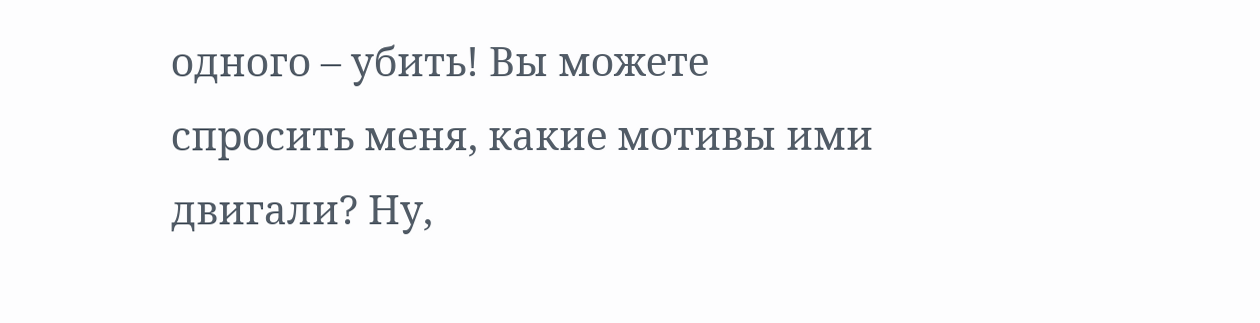одного – убить! Вы можете спросить меня, какие мотивы ими двигали? Ну,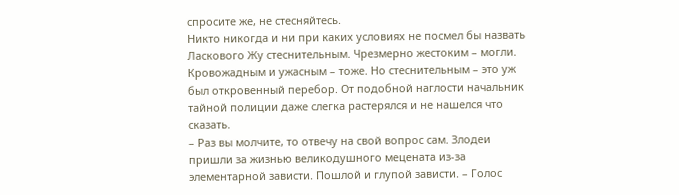спросите же, не стесняйтесь.
Никто никогда и ни при каких условиях не посмел бы назвать Ласкового Жу стеснительным. Чрезмерно жестоким – могли. Кровожадным и ужасным – тоже. Но стеснительным – это уж был откровенный перебор. От подобной наглости начальник тайной полиции даже слегка растерялся и не нашелся что сказать.
– Раз вы молчите, то отвечу на свой вопрос сам. Злодеи пришли за жизнью великодушного мецената из-за элементарной зависти. Пошлой и глупой зависти. – Голос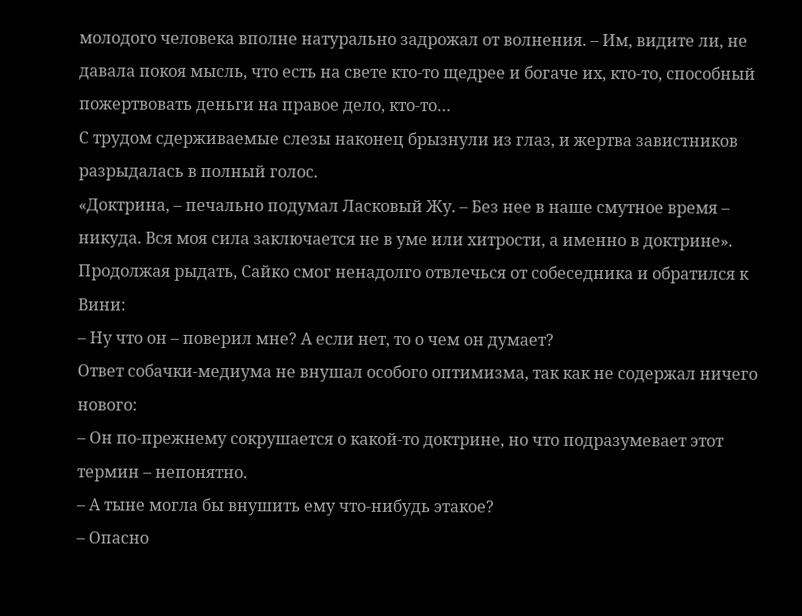молодого человека вполне натурально задрожал от волнения. – Им, видите ли, не давала покоя мысль, что есть на свете кто-то щедрее и богаче их, кто-то, способный пожертвовать деньги на правое дело, кто-то…
С трудом сдерживаемые слезы наконец брызнули из глаз, и жертва завистников разрыдалась в полный голос.
«Доктрина, – печально подумал Ласковый Жу. – Без нее в наше смутное время – никуда. Вся моя сила заключается не в уме или хитрости, а именно в доктрине».
Продолжая рыдать, Сайко смог ненадолго отвлечься от собеседника и обратился к Вини:
– Ну что он – поверил мне? А если нет, то о чем он думает?
Ответ собачки-медиума не внушал особого оптимизма, так как не содержал ничего нового:
– Он по-прежнему сокрушается о какой-то доктрине, но что подразумевает этот термин – непонятно.
– А тыне могла бы внушить ему что-нибудь этакое?
– Опасно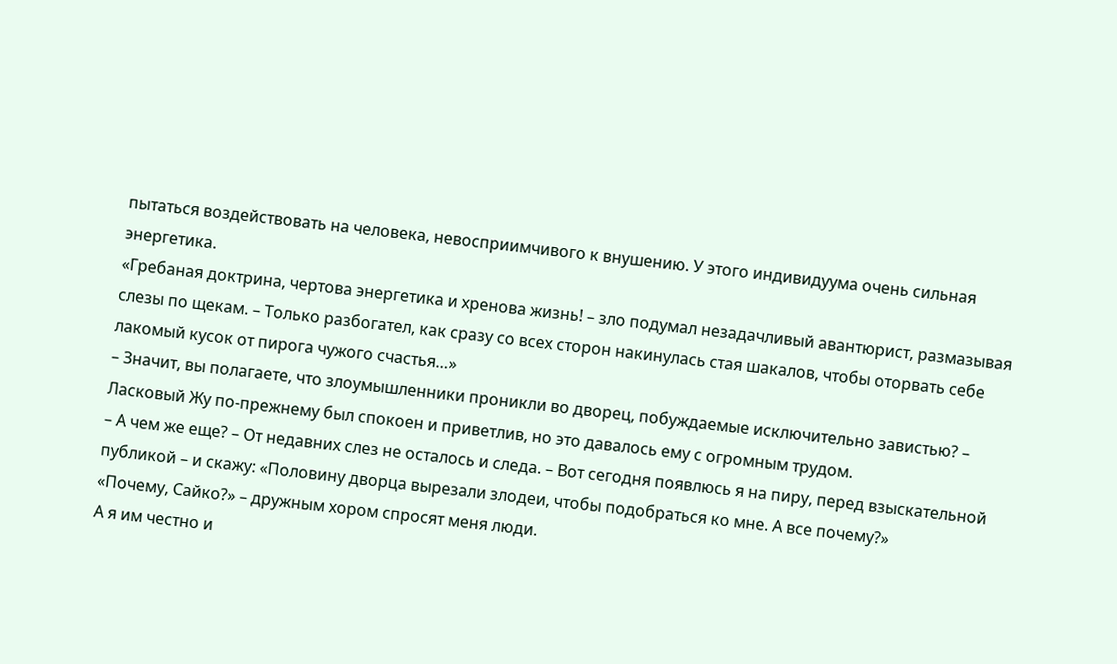пытаться воздействовать на человека, невосприимчивого к внушению. У этого индивидуума очень сильная энергетика.
«Гребаная доктрина, чертова энергетика и хренова жизнь! – зло подумал незадачливый авантюрист, размазывая слезы по щекам. – Только разбогател, как сразу со всех сторон накинулась стая шакалов, чтобы оторвать себе лакомый кусок от пирога чужого счастья…»
– Значит, вы полагаете, что злоумышленники проникли во дворец, побуждаемые исключительно завистью? – Ласковый Жу по-прежнему был спокоен и приветлив, но это давалось ему с огромным трудом.
– А чем же еще? – От недавних слез не осталось и следа. – Вот сегодня появлюсь я на пиру, перед взыскательной публикой – и скажу: «Половину дворца вырезали злодеи, чтобы подобраться ко мне. А все почему?»
«Почему, Сайко?» – дружным хором спросят меня люди.
А я им честно и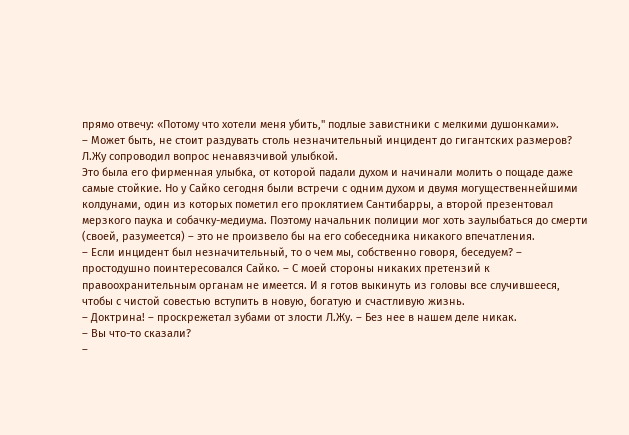прямо отвечу: «Потому что хотели меня убить," подлые завистники с мелкими душонками».
– Может быть, не стоит раздувать столь незначительный инцидент до гигантских размеров?
Л.Жу сопроводил вопрос ненавязчивой улыбкой.
Это была его фирменная улыбка, от которой падали духом и начинали молить о пощаде даже самые стойкие. Но у Сайко сегодня были встречи с одним духом и двумя могущественнейшими колдунами, один из которых пометил его проклятием Сантибарры, а второй презентовал мерзкого паука и собачку-медиума. Поэтому начальник полиции мог хоть заулыбаться до смерти (своей, разумеется) – это не произвело бы на его собеседника никакого впечатления.
– Если инцидент был незначительный, то о чем мы, собственно говоря, беседуем? – простодушно поинтересовался Сайко. – С моей стороны никаких претензий к правоохранительным органам не имеется. И я готов выкинуть из головы все случившееся, чтобы с чистой совестью вступить в новую, богатую и счастливую жизнь.
– Доктрина! – проскрежетал зубами от злости Л.Жу. – Без нее в нашем деле никак.
– Вы что-то сказали?
–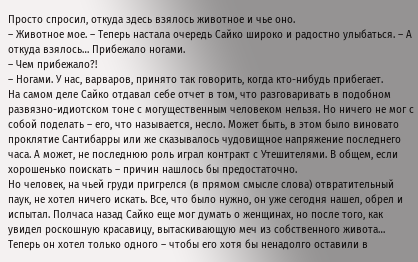Просто спросил, откуда здесь взялось животное и чье оно.
– Животное мое. – Теперь настала очередь Сайко широко и радостно улыбаться. – А откуда взялось… Прибежало ногами.
– Чем прибежало?!
– Ногами. У нас, варваров, принято так говорить, когда кто-нибудь прибегает.
На самом деле Сайко отдавал себе отчет в том, что разговаривать в подобном развязно-идиотском тоне с могущественным человеком нельзя. Но ничего не мог с собой поделать – его, что называется, несло. Может быть, в этом было виновато проклятие Сантибарры или же сказывалось чудовищное напряжение последнего часа. А может, не последнюю роль играл контракт с Утешителями. В общем, если хорошенько поискать – причин нашлось бы предостаточно.
Но человек, на чьей груди пригрелся (в прямом смысле слова) отвратительный паук, не хотел ничего искать. Все, что было нужно, он уже сегодня нашел, обрел и испытал. Полчаса назад Сайко еще мог думать о женщинах, но после того, как увидел роскошную красавицу, вытаскивающую меч из собственного живота… Теперь он хотел только одного – чтобы его хотя бы ненадолго оставили в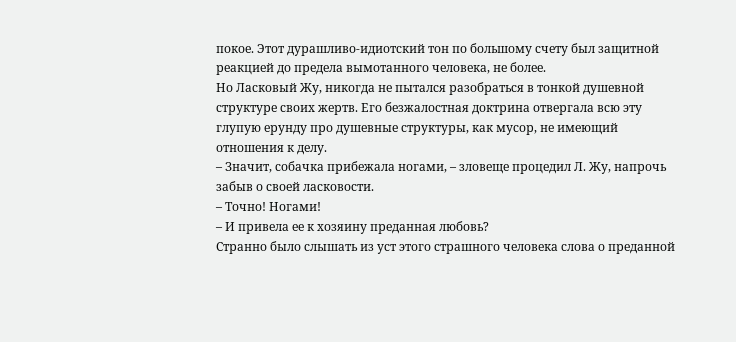покое. Этот дурашливо-идиотский тон по большому счету был защитной реакцией до предела вымотанного человека, не более.
Но Ласковый Жу, никогда не пытался разобраться в тонкой душевной структуре своих жертв. Его безжалостная доктрина отвергала всю эту глупую ерунду про душевные структуры, как мусор, не имеющий отношения к делу.
– Значит, собачка прибежала ногами, – зловеще процедил Л. Жу, напрочь забыв о своей ласковости.
– Точно! Ногами!
– И привела ее к хозяину преданная любовь?
Странно было слышать из уст этого страшного человека слова о преданной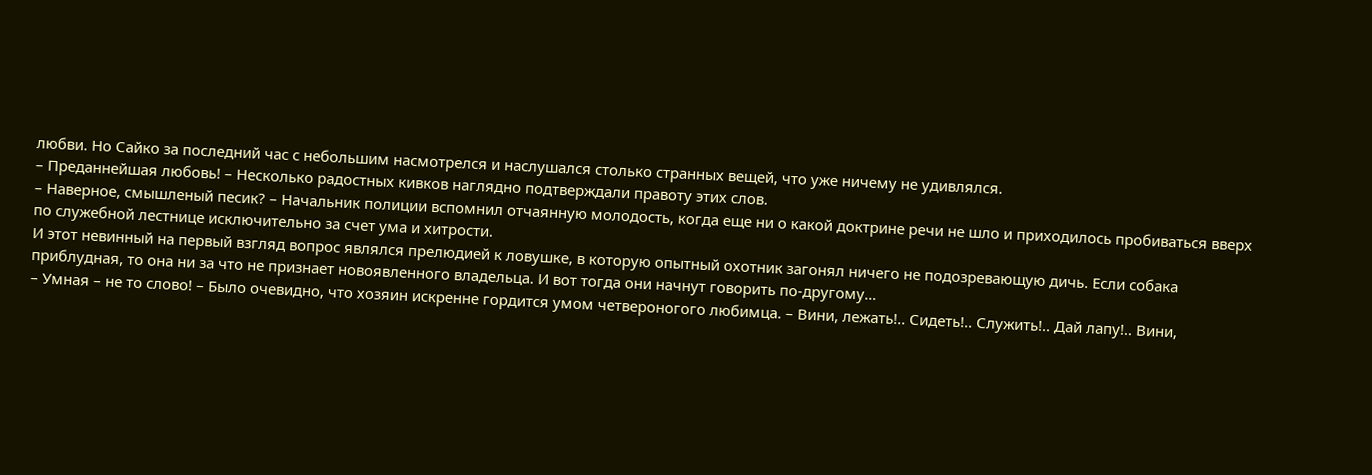любви. Но Сайко за последний час с небольшим насмотрелся и наслушался столько странных вещей, что уже ничему не удивлялся.
– Преданнейшая любовь! – Несколько радостных кивков наглядно подтверждали правоту этих слов.
– Наверное, смышленый песик? – Начальник полиции вспомнил отчаянную молодость, когда еще ни о какой доктрине речи не шло и приходилось пробиваться вверх по служебной лестнице исключительно за счет ума и хитрости.
И этот невинный на первый взгляд вопрос являлся прелюдией к ловушке, в которую опытный охотник загонял ничего не подозревающую дичь. Если собака приблудная, то она ни за что не признает новоявленного владельца. И вот тогда они начнут говорить по-другому…
– Умная – не то слово! – Было очевидно, что хозяин искренне гордится умом четвероногого любимца. – Вини, лежать!.. Сидеть!.. Служить!.. Дай лапу!.. Вини,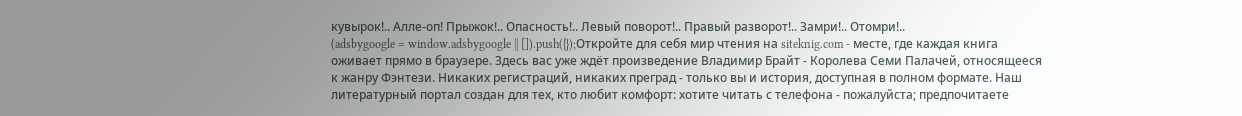кувырок!.. Алле-оп! Прыжок!.. Опасность!.. Левый поворот!.. Правый разворот!.. Замри!.. Отомри!..
(adsbygoogle = window.adsbygoogle || []).push({});Откройте для себя мир чтения на siteknig.com - месте, где каждая книга оживает прямо в браузере. Здесь вас уже ждёт произведение Владимир Брайт - Королева Семи Палачей, относящееся к жанру Фэнтези. Никаких регистраций, никаких преград - только вы и история, доступная в полном формате. Наш литературный портал создан для тех, кто любит комфорт: хотите читать с телефона - пожалуйста; предпочитаете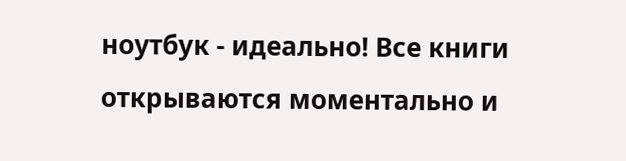ноутбук - идеально! Все книги открываются моментально и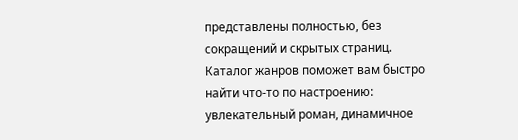представлены полностью, без сокращений и скрытых страниц. Каталог жанров поможет вам быстро найти что-то по настроению: увлекательный роман, динамичное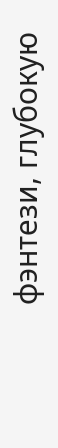фэнтези, глубокую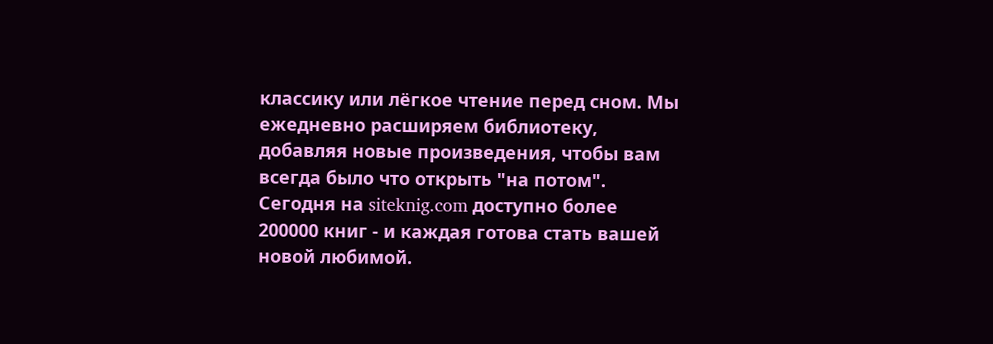классику или лёгкое чтение перед сном. Мы ежедневно расширяем библиотеку, добавляя новые произведения, чтобы вам всегда было что открыть "на потом". Сегодня на siteknig.com доступно более 200000 книг - и каждая готова стать вашей новой любимой.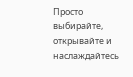Просто выбирайте, открывайте и наслаждайтесь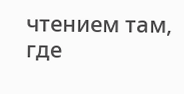чтением там, где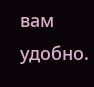вам удобно.